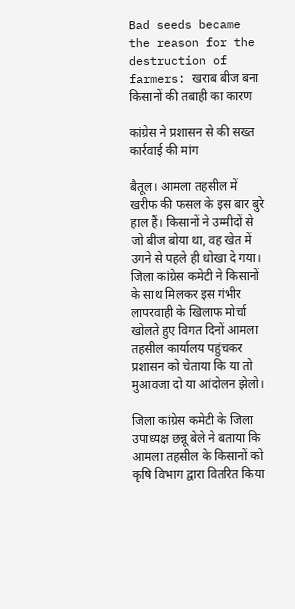Bad seeds became the reason for the destruction of farmers: खराब बीज बना किसानों की तबाही का कारण

कांग्रेस ने प्रशासन से की सख्त कार्रवाई की मांग

बैतूल। आमला तहसील में खरीफ की फसल के इस बार बुरे हाल हैं। किसानों ने उम्मीदों से जो बीज बोया था, वह खेत में उगने से पहले ही धोखा दे गया। जिला कांग्रेस कमेटी ने किसानों के साथ मिलकर इस गंभीर लापरवाही के खिलाफ मोर्चा खोलते हुए विगत दिनों आमला तहसील कार्यालय पहुंचकर प्रशासन को चेताया कि या तो मुआवजा दो या आंदोलन झेलो।

जिला कांग्रेस कमेटी के जिला उपाध्यक्ष छन्नू बेले ने बताया कि आमला तहसील के किसानों को कृषि विभाग द्वारा वितरित किया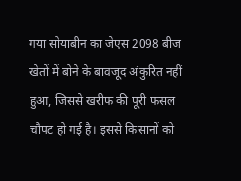गया सोयाबीन का जेएस 2098 बीज खेतों में बोने के बावजूद अंकुरित नहीं हुआ, जिससे खरीफ की पूरी फसल चौपट हो गई है। इससे किसानों को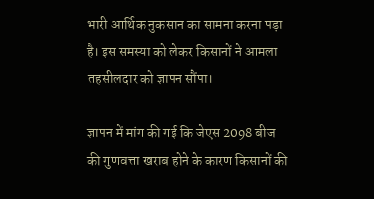भारी आर्थिक नुकसान का सामना करना पड़ा है। इस समस्या को लेकर किसानों ने आमला तहसीलदार को ज्ञापन सौंपा।

ज्ञापन में मांग की गई कि जेएस 2098 बीज की गुणवत्ता खराब होने के कारण किसानों की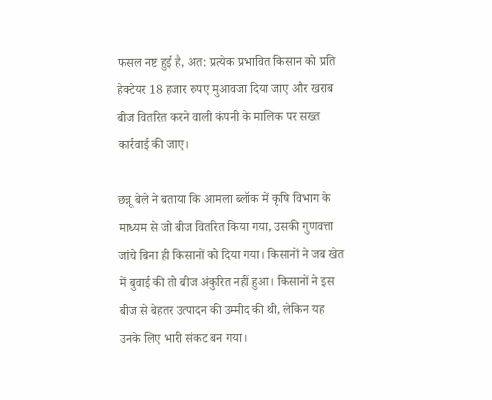फसल नष्ट हुई है, अत: प्रत्येक प्रभावित किसान को प्रति हेक्टेयर 18 हजार रुपए मुआवजा दिया जाए और खराब बीज वितरित करने वाली कंपनी के मालिक पर सख्त कार्रवाई की जाए।

छन्नू बेले ने बताया कि आमला ब्लॉक में कृषि विभाग के माध्यम से जो बीज वितरित किया गया, उसकी गुणवत्ता जांचे बिना ही किसानों को दिया गया। किसानों ने जब खेत में बुवाई की तो बीज अंकुरित नहीं हुआ। किसानों ने इस बीज से बेहतर उत्पादन की उम्मीद की थी, लेकिन यह उनके लिए भारी संकट बन गया।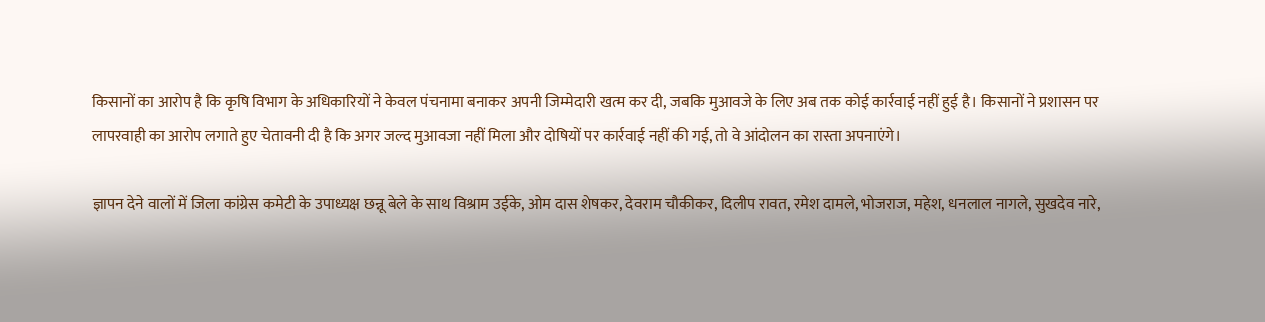किसानों का आरोप है कि कृषि विभाग के अधिकारियों ने केवल पंचनामा बनाकर अपनी जिम्मेदारी खत्म कर दी, जबकि मुआवजे के लिए अब तक कोई कार्रवाई नहीं हुई है। किसानों ने प्रशासन पर लापरवाही का आरोप लगाते हुए चेतावनी दी है कि अगर जल्द मुआवजा नहीं मिला और दोषियों पर कार्रवाई नहीं की गई, तो वे आंदोलन का रास्ता अपनाएंगे।

ज्ञापन देने वालों में जिला कांग्रेस कमेटी के उपाध्यक्ष छन्नू बेले के साथ विश्राम उईके, ओम दास शेषकर, देवराम चौकीकर, दिलीप रावत, रमेश दामले, भोजराज, महेश, धनलाल नागले, सुखदेव नारे,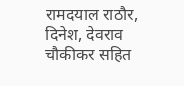रामदयाल राठौर, दिनेश, देवराव चौकीकर सहित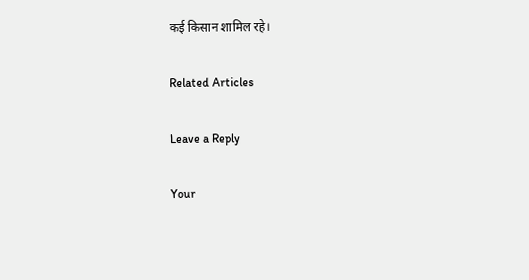कई किसान शामिल रहे।

Related Articles

Leave a Reply

Your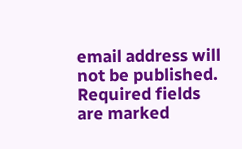email address will not be published. Required fields are marked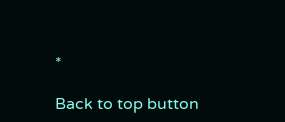*

Back to top button